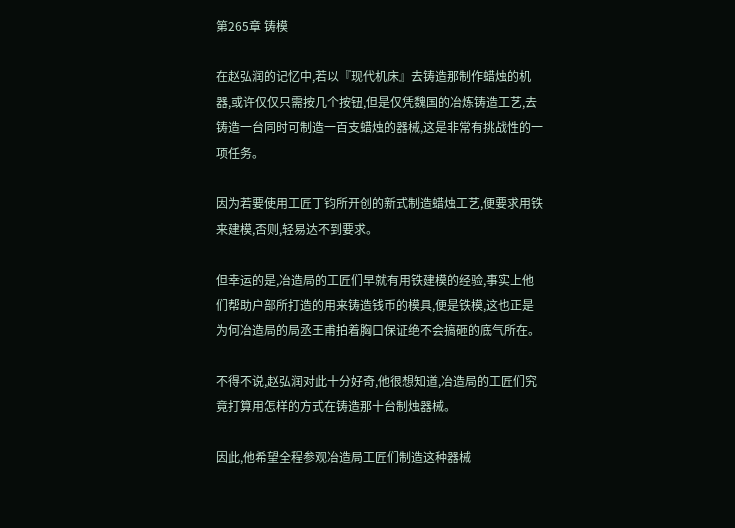第265章 铸模

在赵弘润的记忆中,若以『现代机床』去铸造那制作蜡烛的机器,或许仅仅只需按几个按钮,但是仅凭魏国的冶炼铸造工艺,去铸造一台同时可制造一百支蜡烛的器械,这是非常有挑战性的一项任务。

因为若要使用工匠丁钧所开创的新式制造蜡烛工艺,便要求用铁来建模,否则,轻易达不到要求。

但幸运的是,冶造局的工匠们早就有用铁建模的经验,事实上他们帮助户部所打造的用来铸造钱币的模具,便是铁模,这也正是为何冶造局的局丞王甫拍着胸口保证绝不会搞砸的底气所在。

不得不说,赵弘润对此十分好奇,他很想知道,冶造局的工匠们究竟打算用怎样的方式在铸造那十台制烛器械。

因此,他希望全程参观冶造局工匠们制造这种器械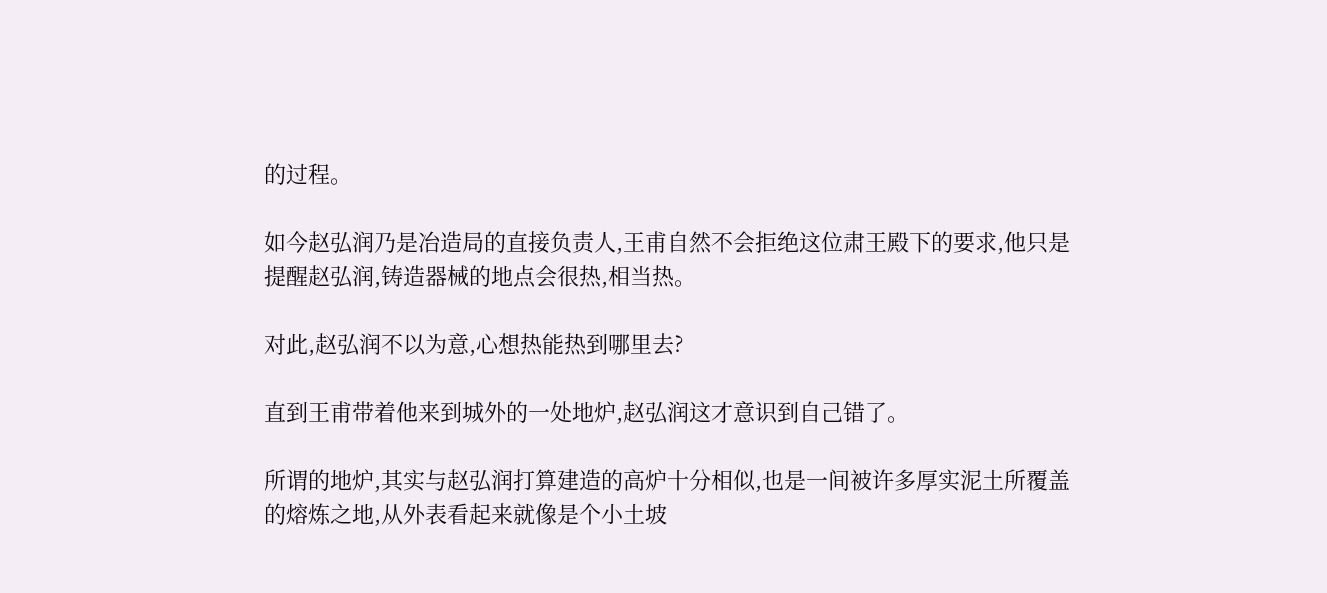的过程。

如今赵弘润乃是冶造局的直接负责人,王甫自然不会拒绝这位肃王殿下的要求,他只是提醒赵弘润,铸造器械的地点会很热,相当热。

对此,赵弘润不以为意,心想热能热到哪里去?

直到王甫带着他来到城外的一处地炉,赵弘润这才意识到自己错了。

所谓的地炉,其实与赵弘润打算建造的高炉十分相似,也是一间被许多厚实泥土所覆盖的熔炼之地,从外表看起来就像是个小土坡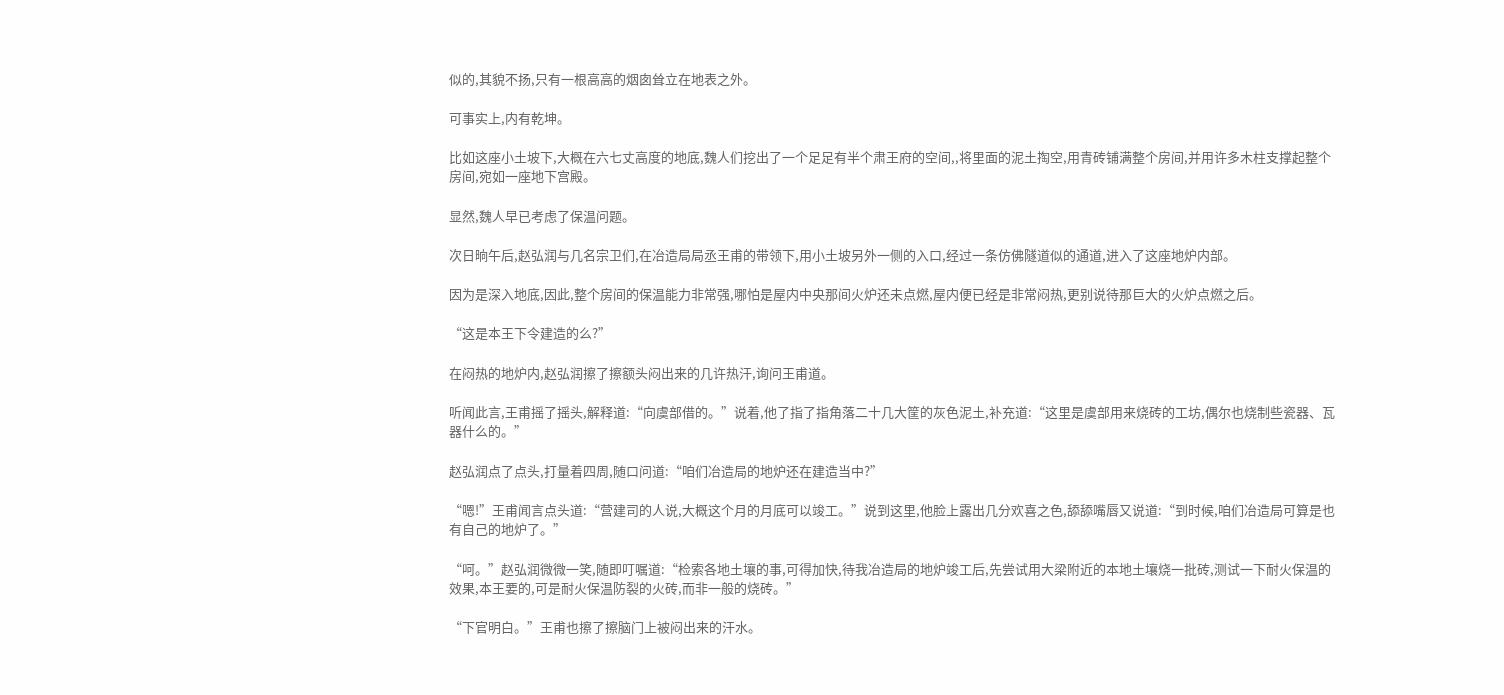似的,其貌不扬,只有一根高高的烟囱耸立在地表之外。

可事实上,内有乾坤。

比如这座小土坡下,大概在六七丈高度的地底,魏人们挖出了一个足足有半个肃王府的空间,,将里面的泥土掏空,用青砖铺满整个房间,并用许多木柱支撑起整个房间,宛如一座地下宫殿。

显然,魏人早已考虑了保温问题。

次日晌午后,赵弘润与几名宗卫们,在冶造局局丞王甫的带领下,用小土坡另外一侧的入口,经过一条仿佛隧道似的通道,进入了这座地炉内部。

因为是深入地底,因此,整个房间的保温能力非常强,哪怕是屋内中央那间火炉还未点燃,屋内便已经是非常闷热,更别说待那巨大的火炉点燃之后。

“这是本王下令建造的么?”

在闷热的地炉内,赵弘润擦了擦额头闷出来的几许热汗,询问王甫道。

听闻此言,王甫摇了摇头,解释道:“向虞部借的。”说着,他了指了指角落二十几大筐的灰色泥土,补充道:“这里是虞部用来烧砖的工坊,偶尔也烧制些瓷器、瓦器什么的。”

赵弘润点了点头,打量着四周,随口问道:“咱们冶造局的地炉还在建造当中?”

“嗯!”王甫闻言点头道:“营建司的人说,大概这个月的月底可以竣工。”说到这里,他脸上露出几分欢喜之色,舔舔嘴唇又说道:“到时候,咱们冶造局可算是也有自己的地炉了。”

“呵。”赵弘润微微一笑,随即叮嘱道:“检索各地土壤的事,可得加快,待我冶造局的地炉竣工后,先尝试用大梁附近的本地土壤烧一批砖,测试一下耐火保温的效果,本王要的,可是耐火保温防裂的火砖,而非一般的烧砖。”

“下官明白。”王甫也擦了擦脑门上被闷出来的汗水。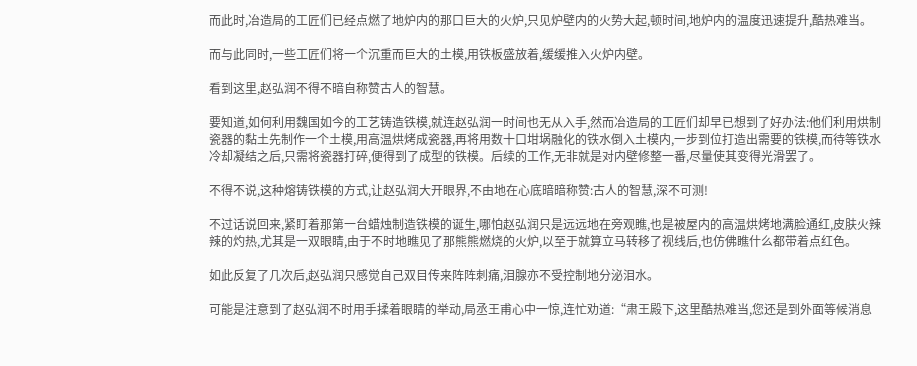而此时,冶造局的工匠们已经点燃了地炉内的那口巨大的火炉,只见炉壁内的火势大起,顿时间,地炉内的温度迅速提升,酷热难当。

而与此同时,一些工匠们将一个沉重而巨大的土模,用铁板盛放着,缓缓推入火炉内壁。

看到这里,赵弘润不得不暗自称赞古人的智慧。

要知道,如何利用魏国如今的工艺铸造铁模,就连赵弘润一时间也无从入手,然而冶造局的工匠们却早已想到了好办法:他们利用烘制瓷器的黏土先制作一个土模,用高温烘烤成瓷器,再将用数十口坩埚融化的铁水倒入土模内,一步到位打造出需要的铁模,而待等铁水冷却凝结之后,只需将瓷器打碎,便得到了成型的铁模。后续的工作,无非就是对内壁修整一番,尽量使其变得光滑罢了。

不得不说,这种熔铸铁模的方式,让赵弘润大开眼界,不由地在心底暗暗称赞:古人的智慧,深不可测!

不过话说回来,紧盯着那第一台蜡烛制造铁模的诞生,哪怕赵弘润只是远远地在旁观瞧,也是被屋内的高温烘烤地满脸通红,皮肤火辣辣的灼热,尤其是一双眼睛,由于不时地瞧见了那熊熊燃烧的火炉,以至于就算立马转移了视线后,也仿佛瞧什么都带着点红色。

如此反复了几次后,赵弘润只感觉自己双目传来阵阵刺痛,泪腺亦不受控制地分泌泪水。

可能是注意到了赵弘润不时用手揉着眼睛的举动,局丞王甫心中一惊,连忙劝道:“肃王殿下,这里酷热难当,您还是到外面等候消息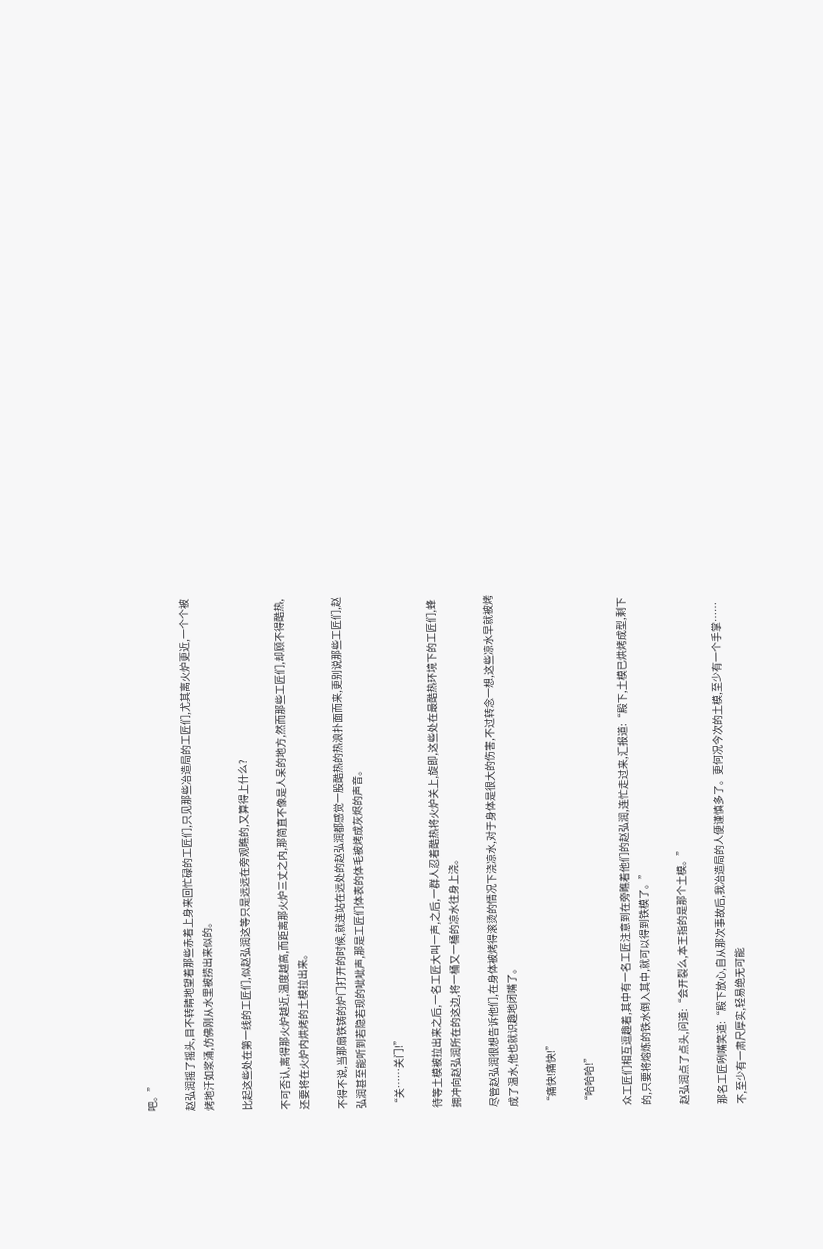吧。”

赵弘润摇了摇头,目不转睛地望着那些赤着上身来回忙碌的工匠们,只见那些冶造局的工匠们,尤其离火炉更近,一个个被烤地汗如浆涌,仿佛刚从水里被捞出来似的。

比起这些处在第一线的工匠们,似赵弘润这等只是远远在旁观瞧的,又算得上什么?

不可否认,离得那火炉越近,温度越高,而距离那火炉三丈之内,那简直不像是人呆的地方,然而那些工匠们,却顾不得酷热,还要将在火炉内烘烤的土模拉出来。

不得不说,当那扇铁铸的炉门打开的时候,就连站在远处的赵弘润都感觉一股酷热的热浪扑面而来,更别说那些工匠们,赵弘润甚至能听到若隐若现的呲呲声,那是工匠们体表的体毛被烤成灰烬的声音。

“关……关门!”

待等土模被拉出来之后,一名工匠大叫一声,之后,一群人忍着酷热将火炉关上,旋即,这些处在最酷热环境下的工匠们,蜂拥冲向赵弘润所在的这边,将一桶又一桶的凉水往身上浇。

尽管赵弘润很想告诉他们,在身体被烤得滚烫的情况下浇凉水,对于身体是很大的伤害,不过转念一想,这些凉水早就被烤成了温水,他也就识趣地闭嘴了。

“痛快!痛快!”

“哈哈哈!”

众工匠们相互逗趣着,其中有一名工匠注意到在旁瞧着他们的赵弘润,连忙走过来,汇报道:“殿下,土模已烘烤成型,剩下的,只要将熔炼的铁水倒入其中,就可以得到铁模了。”

赵弘润点了点头,问道:“会开裂么,本王指的是那个土模。”

那名工匠咧嘴笑道:“殿下放心,自从那次事故后,我冶造局的人便谨慎多了。更何况今次的土模,至少有一个手掌……不,至少有一肃尺厚实,轻易绝无可能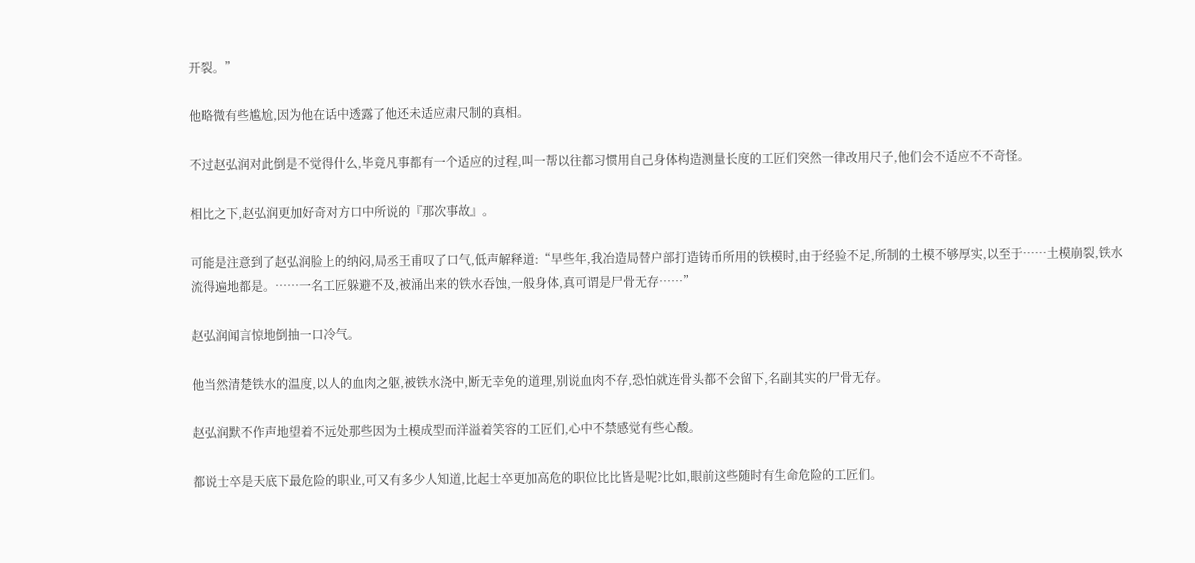开裂。”

他略微有些尴尬,因为他在话中透露了他还未适应肃尺制的真相。

不过赵弘润对此倒是不觉得什么,毕竟凡事都有一个适应的过程,叫一帮以往都习惯用自己身体构造测量长度的工匠们突然一律改用尺子,他们会不适应不不奇怪。

相比之下,赵弘润更加好奇对方口中所说的『那次事故』。

可能是注意到了赵弘润脸上的纳闷,局丞王甫叹了口气,低声解释道:“早些年,我冶造局替户部打造铸币所用的铁模时,由于经验不足,所制的土模不够厚实,以至于……土模崩裂,铁水流得遍地都是。……一名工匠躲避不及,被涌出来的铁水吞蚀,一般身体,真可谓是尸骨无存……”

赵弘润闻言惊地倒抽一口冷气。

他当然清楚铁水的温度,以人的血肉之躯,被铁水浇中,断无幸免的道理,别说血肉不存,恐怕就连骨头都不会留下,名副其实的尸骨无存。

赵弘润默不作声地望着不远处那些因为土模成型而洋溢着笑容的工匠们,心中不禁感觉有些心酸。

都说士卒是天底下最危险的职业,可又有多少人知道,比起士卒更加高危的职位比比皆是呢?比如,眼前这些随时有生命危险的工匠们。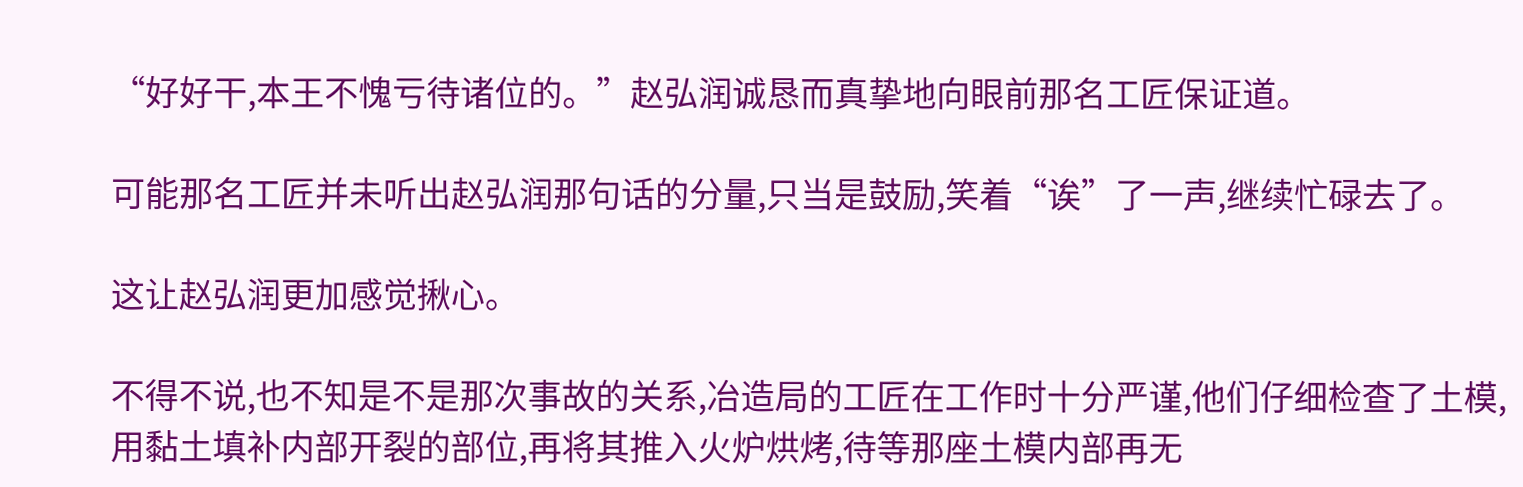“好好干,本王不愧亏待诸位的。”赵弘润诚恳而真挚地向眼前那名工匠保证道。

可能那名工匠并未听出赵弘润那句话的分量,只当是鼓励,笑着“诶”了一声,继续忙碌去了。

这让赵弘润更加感觉揪心。

不得不说,也不知是不是那次事故的关系,冶造局的工匠在工作时十分严谨,他们仔细检查了土模,用黏土填补内部开裂的部位,再将其推入火炉烘烤,待等那座土模内部再无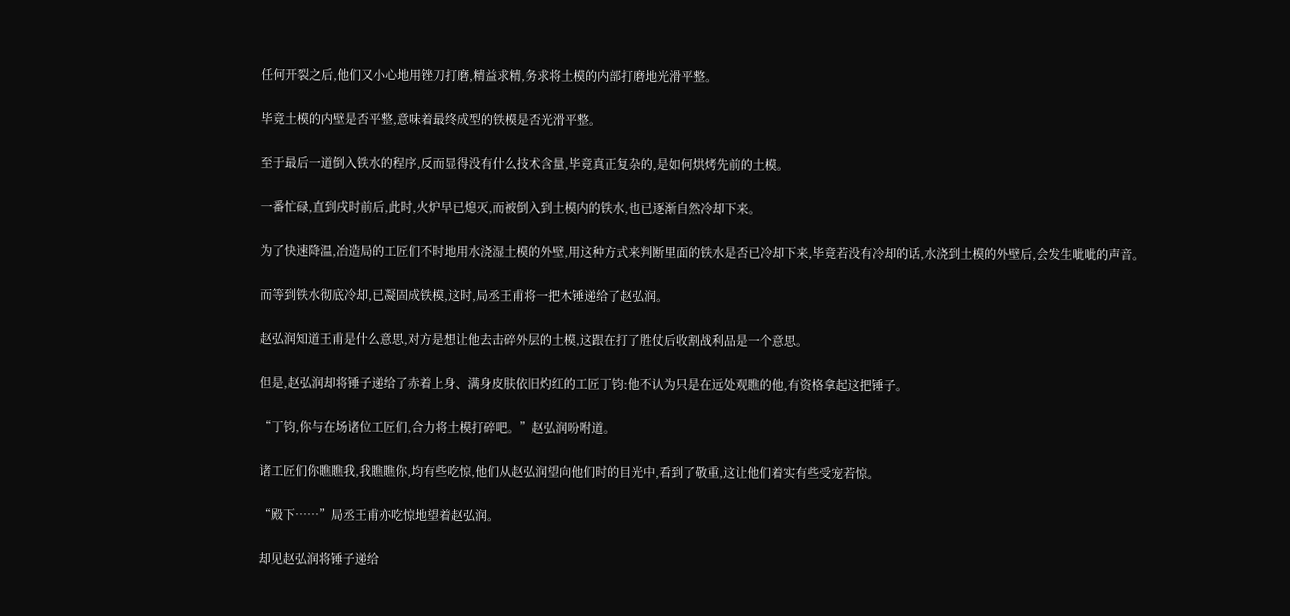任何开裂之后,他们又小心地用锉刀打磨,精益求精,务求将土模的内部打磨地光滑平整。

毕竟土模的内壁是否平整,意味着最终成型的铁模是否光滑平整。

至于最后一道倒入铁水的程序,反而显得没有什么技术含量,毕竟真正复杂的,是如何烘烤先前的土模。

一番忙碌,直到戌时前后,此时,火炉早已熄灭,而被倒入到土模内的铁水,也已逐渐自然冷却下来。

为了快速降温,冶造局的工匠们不时地用水浇湿土模的外壁,用这种方式来判断里面的铁水是否已冷却下来,毕竟若没有冷却的话,水浇到土模的外壁后,会发生呲呲的声音。

而等到铁水彻底冷却,已凝固成铁模,这时,局丞王甫将一把木锤递给了赵弘润。

赵弘润知道王甫是什么意思,对方是想让他去击碎外层的土模,这跟在打了胜仗后收割战利品是一个意思。

但是,赵弘润却将锤子递给了赤着上身、满身皮肤依旧灼红的工匠丁钧:他不认为只是在远处观瞧的他,有资格拿起这把锤子。

“丁钧,你与在场诸位工匠们,合力将土模打碎吧。”赵弘润吩咐道。

诸工匠们你瞧瞧我,我瞧瞧你,均有些吃惊,他们从赵弘润望向他们时的目光中,看到了敬重,这让他们着实有些受宠若惊。

“殿下……”局丞王甫亦吃惊地望着赵弘润。

却见赵弘润将锤子递给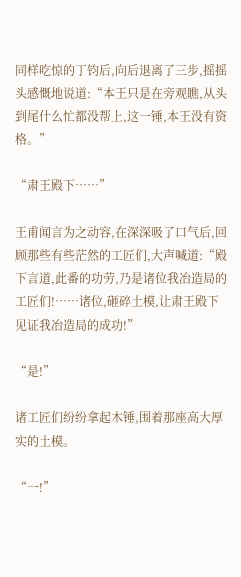同样吃惊的丁钧后,向后退离了三步,摇摇头感慨地说道:“本王只是在旁观瞧,从头到尾什么忙都没帮上,这一锤,本王没有资格。”

“肃王殿下……”

王甫闻言为之动容,在深深吸了口气后,回顾那些有些茫然的工匠们,大声喊道:“殿下言道,此番的功劳,乃是诸位我冶造局的工匠们!……诸位,砸碎土模,让肃王殿下见证我冶造局的成功!”

“是!”

诸工匠们纷纷拿起木锤,围着那座高大厚实的土模。

“一!”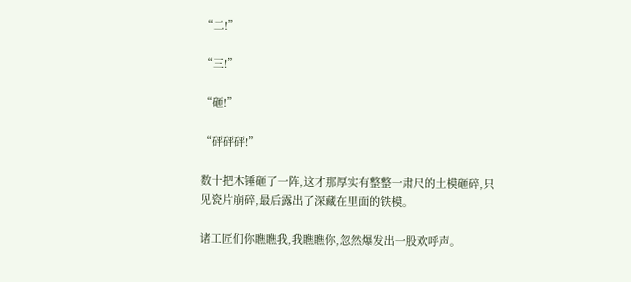“二!”

“三!”

“砸!”

“砰砰砰!”

数十把木锤砸了一阵,这才那厚实有整整一肃尺的土模砸碎,只见瓷片崩碎,最后露出了深藏在里面的铁模。

诸工匠们你瞧瞧我,我瞧瞧你,忽然爆发出一股欢呼声。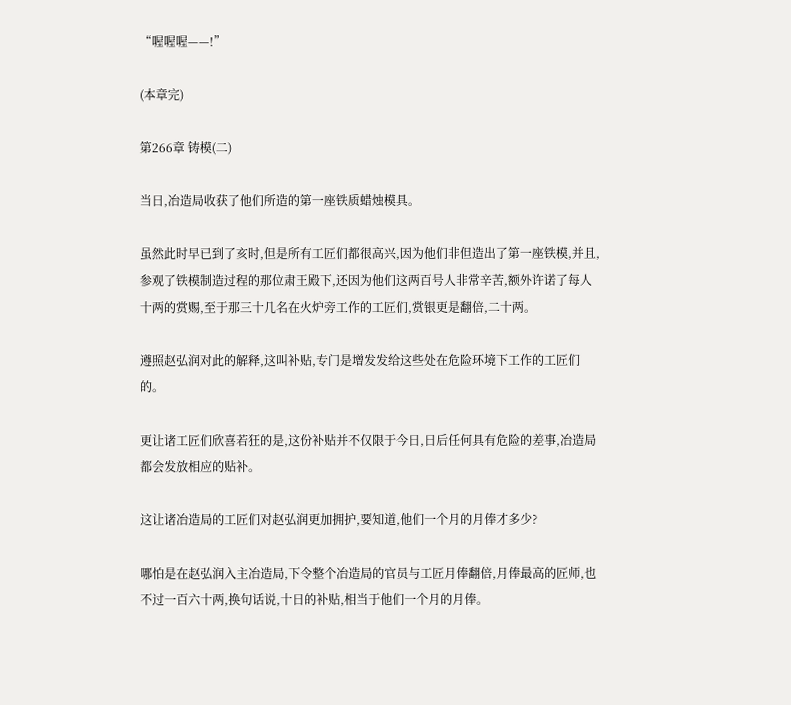“喔喔喔——!”

(本章完)

第266章 铸模(二)

当日,冶造局收获了他们所造的第一座铁质蜡烛模具。

虽然此时早已到了亥时,但是所有工匠们都很高兴,因为他们非但造出了第一座铁模,并且,参观了铁模制造过程的那位肃王殿下,还因为他们这两百号人非常辛苦,额外许诺了每人十两的赏赐,至于那三十几名在火炉旁工作的工匠们,赏银更是翻倍,二十两。

遵照赵弘润对此的解释,这叫补贴,专门是增发发给这些处在危险环境下工作的工匠们的。

更让诸工匠们欣喜若狂的是,这份补贴并不仅限于今日,日后任何具有危险的差事,冶造局都会发放相应的贴补。

这让诸冶造局的工匠们对赵弘润更加拥护,要知道,他们一个月的月俸才多少?

哪怕是在赵弘润入主冶造局,下令整个冶造局的官员与工匠月俸翻倍,月俸最高的匠师,也不过一百六十两,换句话说,十日的补贴,相当于他们一个月的月俸。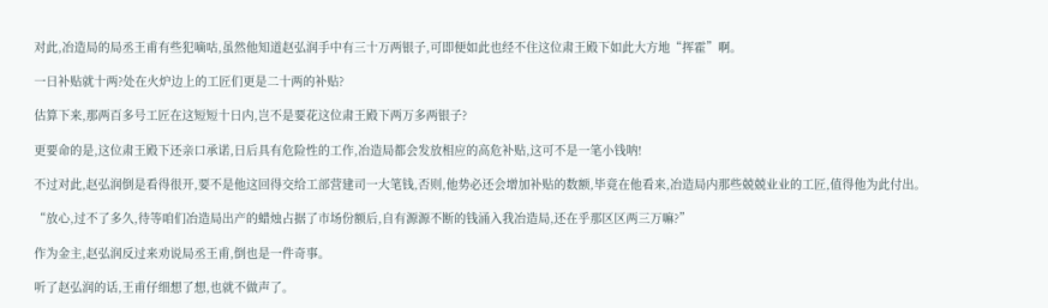对此,冶造局的局丞王甫有些犯嘀咕,虽然他知道赵弘润手中有三十万两银子,可即便如此也经不住这位肃王殿下如此大方地“挥霍”啊。

一日补贴就十两?处在火炉边上的工匠们更是二十两的补贴?

估算下来,那两百多号工匠在这短短十日内,岂不是要花这位肃王殿下两万多两银子?

更要命的是,这位肃王殿下还亲口承诺,日后具有危险性的工作,冶造局都会发放相应的高危补贴,这可不是一笔小钱呐!

不过对此,赵弘润倒是看得很开,要不是他这回得交给工部营建司一大笔钱,否则,他势必还会增加补贴的数额,毕竟在他看来,冶造局内那些兢兢业业的工匠,值得他为此付出。

“放心,过不了多久,待等咱们冶造局出产的蜡烛占据了市场份额后,自有源源不断的钱涌入我冶造局,还在乎那区区两三万嘛?”

作为金主,赵弘润反过来劝说局丞王甫,倒也是一件奇事。

听了赵弘润的话,王甫仔细想了想,也就不做声了。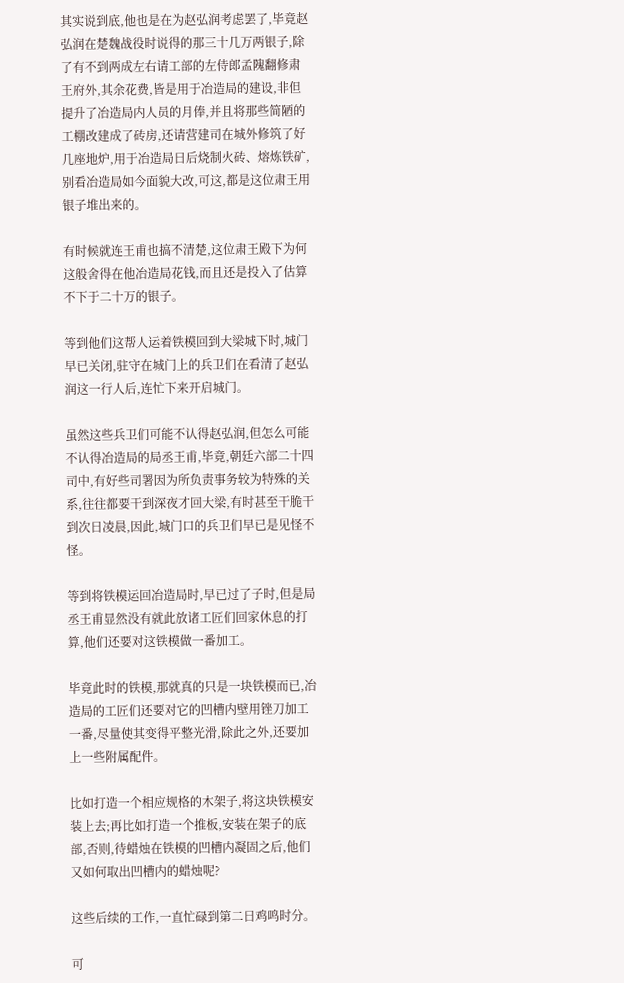其实说到底,他也是在为赵弘润考虑罢了,毕竟赵弘润在楚魏战役时说得的那三十几万两银子,除了有不到两成左右请工部的左侍郎孟隗翻修肃王府外,其余花费,皆是用于冶造局的建设,非但提升了冶造局内人员的月俸,并且将那些简陋的工棚改建成了砖房,还请营建司在城外修筑了好几座地炉,用于冶造局日后烧制火砖、熔炼铁矿,别看冶造局如今面貌大改,可这,都是这位肃王用银子堆出来的。

有时候就连王甫也搞不清楚,这位肃王殿下为何这般舍得在他冶造局花钱,而且还是投入了估算不下于二十万的银子。

等到他们这帮人运着铁模回到大梁城下时,城门早已关闭,驻守在城门上的兵卫们在看清了赵弘润这一行人后,连忙下来开启城门。

虽然这些兵卫们可能不认得赵弘润,但怎么可能不认得冶造局的局丞王甫,毕竟,朝廷六部二十四司中,有好些司署因为所负责事务较为特殊的关系,往往都要干到深夜才回大梁,有时甚至干脆干到次日凌晨,因此,城门口的兵卫们早已是见怪不怪。

等到将铁模运回冶造局时,早已过了子时,但是局丞王甫显然没有就此放诸工匠们回家休息的打算,他们还要对这铁模做一番加工。

毕竟此时的铁模,那就真的只是一块铁模而已,冶造局的工匠们还要对它的凹槽内壁用锉刀加工一番,尽量使其变得平整光滑,除此之外,还要加上一些附属配件。

比如打造一个相应规格的木架子,将这块铁模安装上去;再比如打造一个推板,安装在架子的底部,否则,待蜡烛在铁模的凹槽内凝固之后,他们又如何取出凹槽内的蜡烛呢?

这些后续的工作,一直忙碌到第二日鸡鸣时分。

可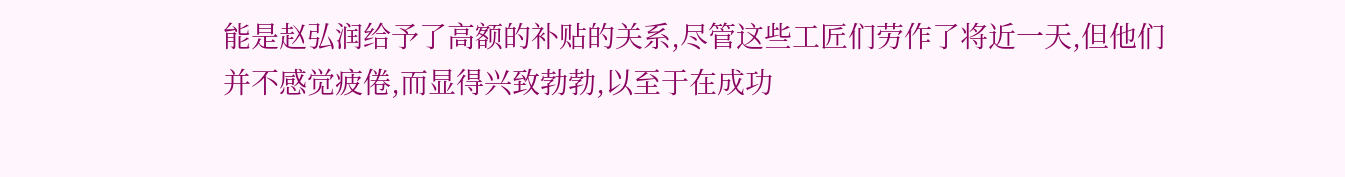能是赵弘润给予了高额的补贴的关系,尽管这些工匠们劳作了将近一天,但他们并不感觉疲倦,而显得兴致勃勃,以至于在成功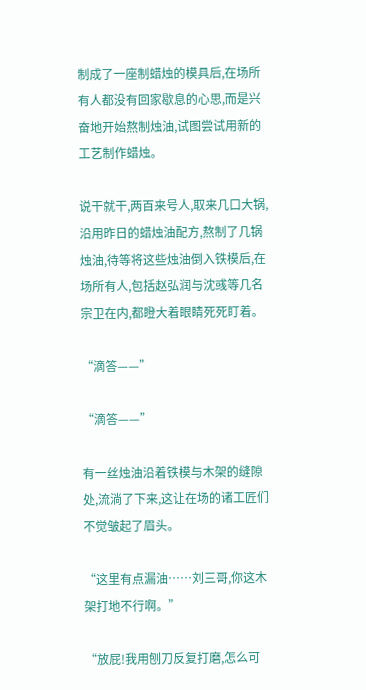制成了一座制蜡烛的模具后,在场所有人都没有回家歇息的心思,而是兴奋地开始熬制烛油,试图尝试用新的工艺制作蜡烛。

说干就干,两百来号人,取来几口大锅,沿用昨日的蜡烛油配方,熬制了几锅烛油,待等将这些烛油倒入铁模后,在场所有人,包括赵弘润与沈彧等几名宗卫在内,都瞪大着眼睛死死盯着。

“滴答——”

“滴答——”

有一丝烛油沿着铁模与木架的缝隙处,流淌了下来,这让在场的诸工匠们不觉皱起了眉头。

“这里有点漏油……刘三哥,你这木架打地不行啊。”

“放屁!我用刨刀反复打磨,怎么可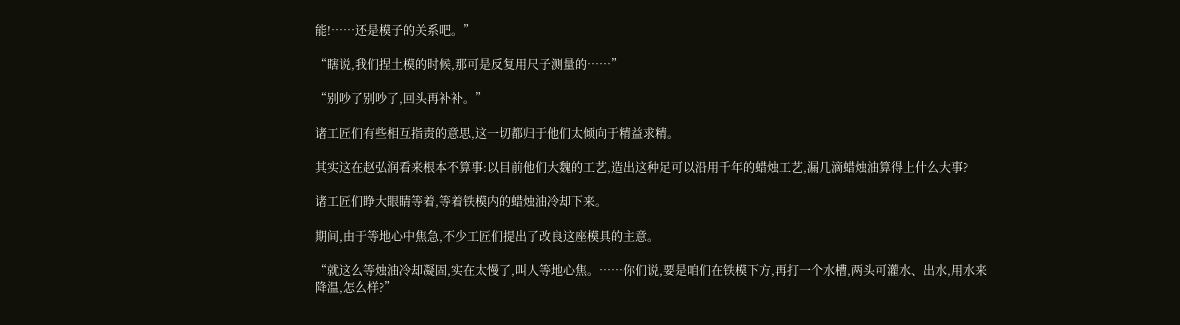能!……还是模子的关系吧。”

“瞎说,我们捏土模的时候,那可是反复用尺子测量的……”

“别吵了别吵了,回头再补补。”

诸工匠们有些相互指责的意思,这一切都归于他们太倾向于精益求精。

其实这在赵弘润看来根本不算事:以目前他们大魏的工艺,造出这种足可以沿用千年的蜡烛工艺,漏几滴蜡烛油算得上什么大事?

诸工匠们睁大眼睛等着,等着铁模内的蜡烛油冷却下来。

期间,由于等地心中焦急,不少工匠们提出了改良这座模具的主意。

“就这么等烛油冷却凝固,实在太慢了,叫人等地心焦。……你们说,要是咱们在铁模下方,再打一个水槽,两头可灌水、出水,用水来降温,怎么样?”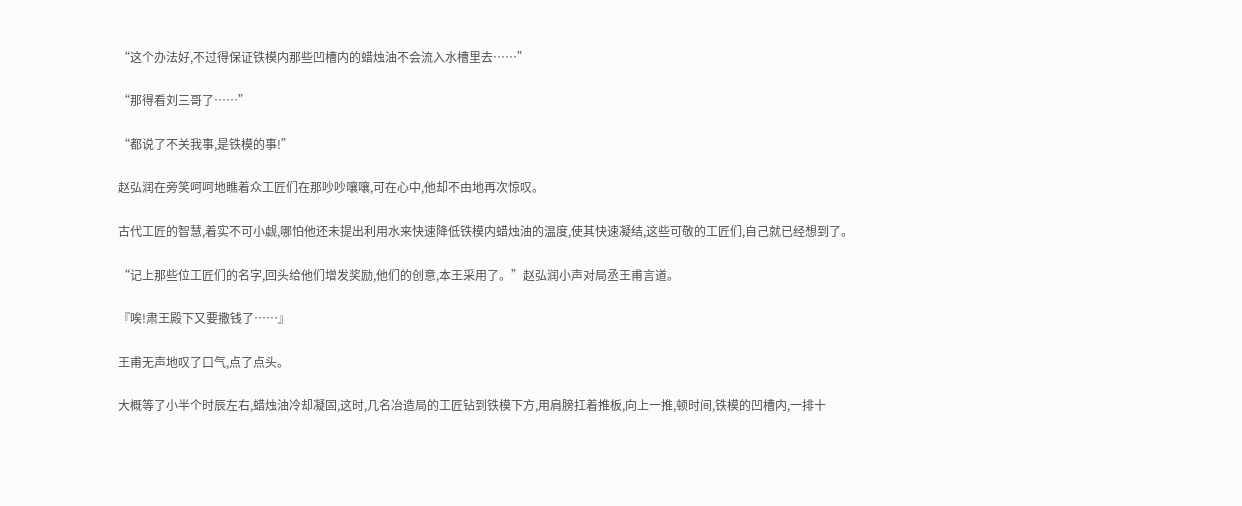“这个办法好,不过得保证铁模内那些凹槽内的蜡烛油不会流入水槽里去……”

“那得看刘三哥了……”

“都说了不关我事,是铁模的事!”

赵弘润在旁笑呵呵地瞧着众工匠们在那吵吵嚷嚷,可在心中,他却不由地再次惊叹。

古代工匠的智慧,着实不可小觑,哪怕他还未提出利用水来快速降低铁模内蜡烛油的温度,使其快速凝结,这些可敬的工匠们,自己就已经想到了。

“记上那些位工匠们的名字,回头给他们增发奖励,他们的创意,本王采用了。”赵弘润小声对局丞王甫言道。

『唉!肃王殿下又要撒钱了……』

王甫无声地叹了口气,点了点头。

大概等了小半个时辰左右,蜡烛油冷却凝固,这时,几名冶造局的工匠钻到铁模下方,用肩膀扛着推板,向上一推,顿时间,铁模的凹槽内,一排十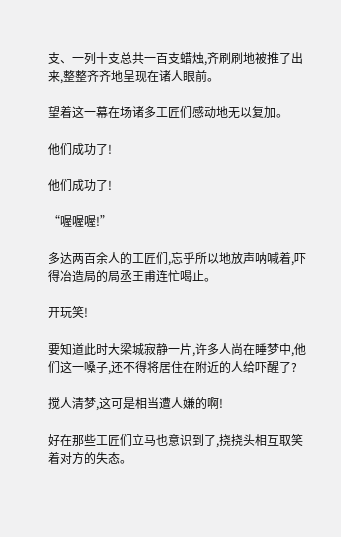支、一列十支总共一百支蜡烛,齐刷刷地被推了出来,整整齐齐地呈现在诸人眼前。

望着这一幕在场诸多工匠们感动地无以复加。

他们成功了!

他们成功了!

“喔喔喔!”

多达两百余人的工匠们,忘乎所以地放声呐喊着,吓得冶造局的局丞王甫连忙喝止。

开玩笑!

要知道此时大梁城寂静一片,许多人尚在睡梦中,他们这一嗓子,还不得将居住在附近的人给吓醒了?

搅人清梦,这可是相当遭人嫌的啊!

好在那些工匠们立马也意识到了,挠挠头相互取笑着对方的失态。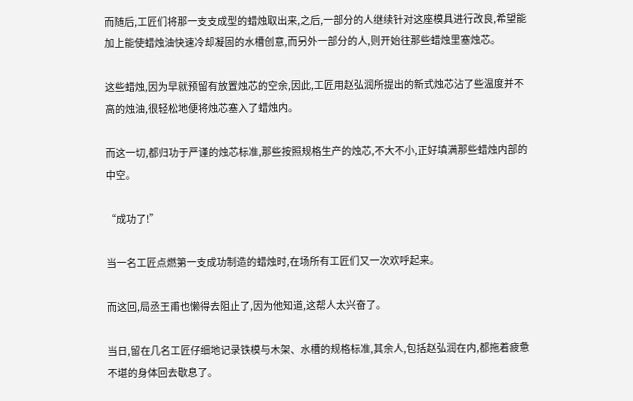而随后,工匠们将那一支支成型的蜡烛取出来,之后,一部分的人继续针对这座模具进行改良,希望能加上能使蜡烛油快速冷却凝固的水槽创意,而另外一部分的人,则开始往那些蜡烛里塞烛芯。

这些蜡烛,因为早就预留有放置烛芯的空余,因此,工匠用赵弘润所提出的新式烛芯沾了些温度并不高的烛油,很轻松地便将烛芯塞入了蜡烛内。

而这一切,都归功于严谨的烛芯标准,那些按照规格生产的烛芯,不大不小,正好填满那些蜡烛内部的中空。

“成功了!”

当一名工匠点燃第一支成功制造的蜡烛时,在场所有工匠们又一次欢呼起来。

而这回,局丞王甫也懒得去阻止了,因为他知道,这帮人太兴奋了。

当日,留在几名工匠仔细地记录铁模与木架、水槽的规格标准,其余人,包括赵弘润在内,都拖着疲惫不堪的身体回去歇息了。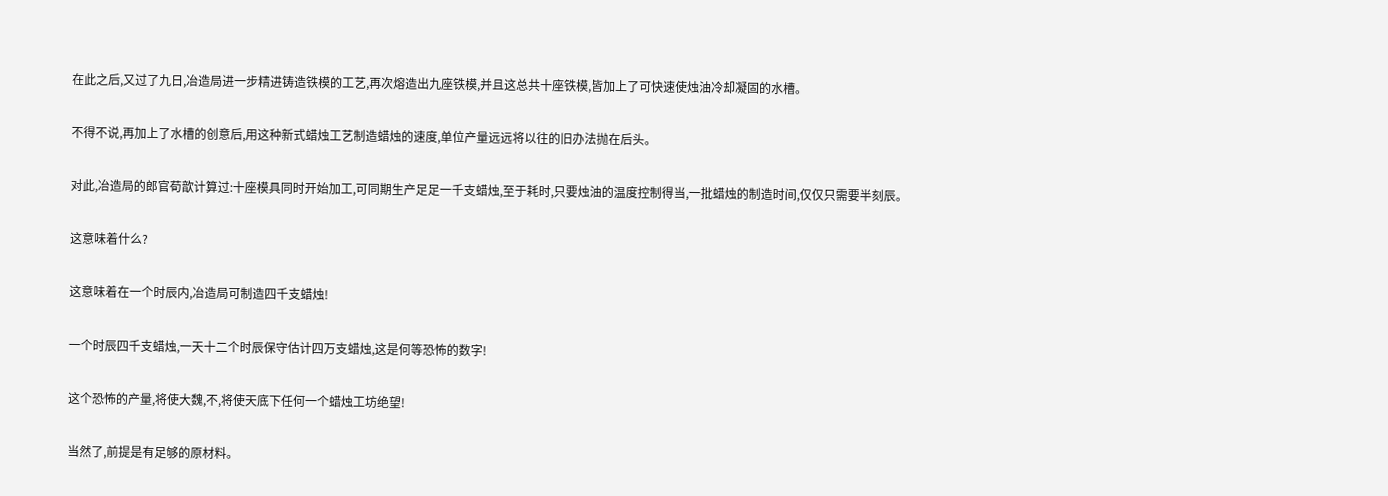在此之后,又过了九日,冶造局进一步精进铸造铁模的工艺,再次熔造出九座铁模,并且这总共十座铁模,皆加上了可快速使烛油冷却凝固的水槽。

不得不说,再加上了水槽的创意后,用这种新式蜡烛工艺制造蜡烛的速度,单位产量远远将以往的旧办法抛在后头。

对此,冶造局的郎官荀歆计算过:十座模具同时开始加工,可同期生产足足一千支蜡烛,至于耗时,只要烛油的温度控制得当,一批蜡烛的制造时间,仅仅只需要半刻辰。

这意味着什么?

这意味着在一个时辰内,冶造局可制造四千支蜡烛!

一个时辰四千支蜡烛,一天十二个时辰保守估计四万支蜡烛,这是何等恐怖的数字!

这个恐怖的产量,将使大魏,不,将使天底下任何一个蜡烛工坊绝望!

当然了,前提是有足够的原材料。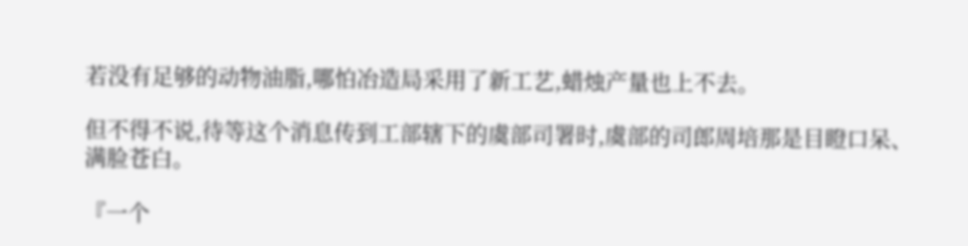若没有足够的动物油脂,哪怕冶造局采用了新工艺,蜡烛产量也上不去。

但不得不说,待等这个消息传到工部辖下的虞部司署时,虞部的司郎周培那是目瞪口呆、满脸苍白。

『一个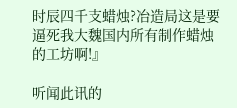时辰四千支蜡烛?冶造局这是要逼死我大魏国内所有制作蜡烛的工坊啊!』

听闻此讯的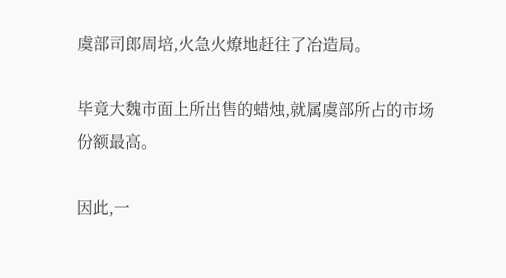虞部司郎周培,火急火燎地赶往了冶造局。

毕竟大魏市面上所出售的蜡烛,就属虞部所占的市场份额最高。

因此,一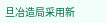旦冶造局采用新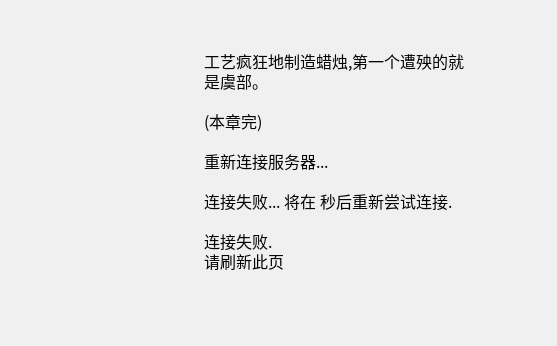工艺疯狂地制造蜡烛,第一个遭殃的就是虞部。

(本章完)

重新连接服务器...

连接失败... 将在 秒后重新尝试连接.

连接失败.
请刷新此页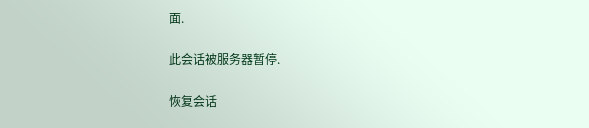面.

此会话被服务器暂停.

恢复会话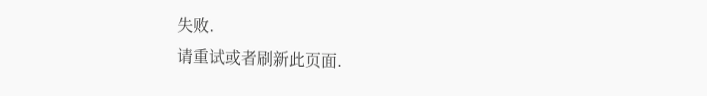失败.
请重试或者刷新此页面.